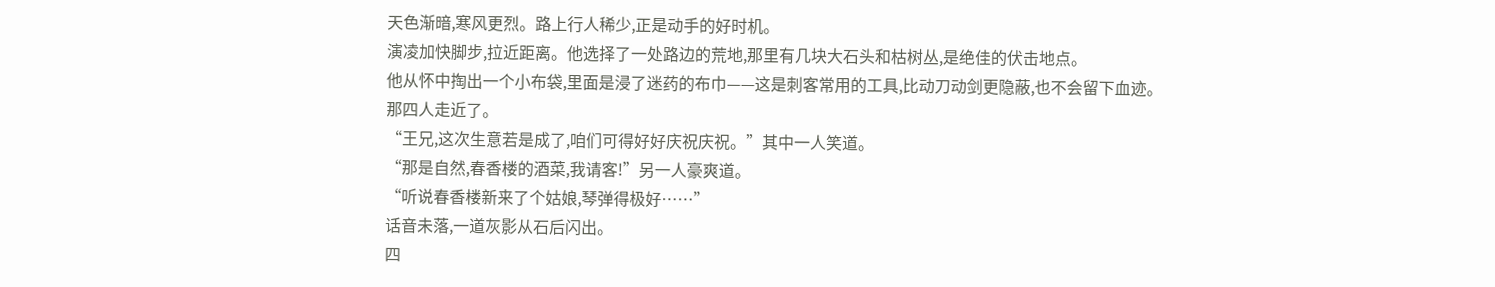天色渐暗,寒风更烈。路上行人稀少,正是动手的好时机。
演凌加快脚步,拉近距离。他选择了一处路边的荒地,那里有几块大石头和枯树丛,是绝佳的伏击地点。
他从怀中掏出一个小布袋,里面是浸了迷药的布巾——这是刺客常用的工具,比动刀动剑更隐蔽,也不会留下血迹。
那四人走近了。
“王兄,这次生意若是成了,咱们可得好好庆祝庆祝。”其中一人笑道。
“那是自然,春香楼的酒菜,我请客!”另一人豪爽道。
“听说春香楼新来了个姑娘,琴弹得极好……”
话音未落,一道灰影从石后闪出。
四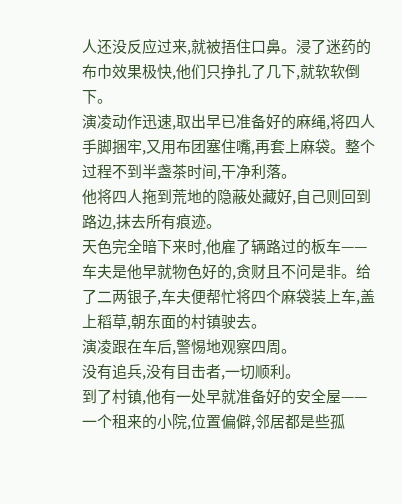人还没反应过来,就被捂住口鼻。浸了迷药的布巾效果极快,他们只挣扎了几下,就软软倒下。
演凌动作迅速,取出早已准备好的麻绳,将四人手脚捆牢,又用布团塞住嘴,再套上麻袋。整个过程不到半盏茶时间,干净利落。
他将四人拖到荒地的隐蔽处藏好,自己则回到路边,抹去所有痕迹。
天色完全暗下来时,他雇了辆路过的板车——车夫是他早就物色好的,贪财且不问是非。给了二两银子,车夫便帮忙将四个麻袋装上车,盖上稻草,朝东面的村镇驶去。
演凌跟在车后,警惕地观察四周。
没有追兵,没有目击者,一切顺利。
到了村镇,他有一处早就准备好的安全屋——一个租来的小院,位置偏僻,邻居都是些孤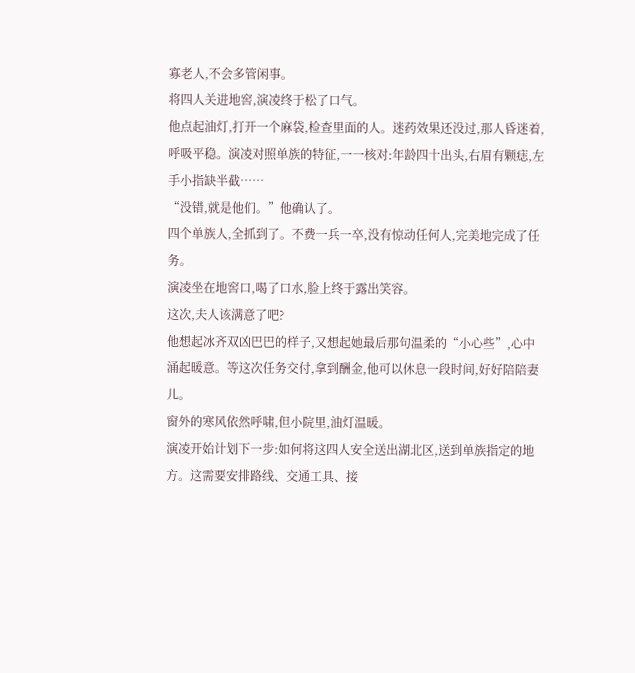寡老人,不会多管闲事。
将四人关进地窖,演凌终于松了口气。
他点起油灯,打开一个麻袋,检查里面的人。迷药效果还没过,那人昏迷着,呼吸平稳。演凌对照单族的特征,一一核对:年龄四十出头,右眉有颗痣,左手小指缺半截……
“没错,就是他们。”他确认了。
四个单族人,全抓到了。不费一兵一卒,没有惊动任何人,完美地完成了任务。
演凌坐在地窖口,喝了口水,脸上终于露出笑容。
这次,夫人该满意了吧?
他想起冰齐双凶巴巴的样子,又想起她最后那句温柔的“小心些”,心中涌起暖意。等这次任务交付,拿到酬金,他可以休息一段时间,好好陪陪妻儿。
窗外的寒风依然呼啸,但小院里,油灯温暖。
演凌开始计划下一步:如何将这四人安全送出湖北区,送到单族指定的地方。这需要安排路线、交通工具、接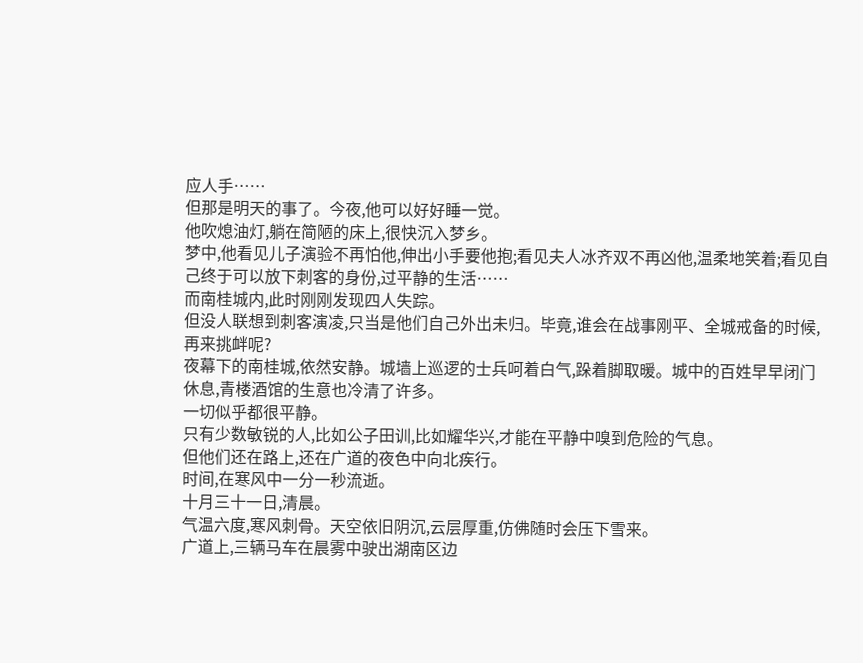应人手……
但那是明天的事了。今夜,他可以好好睡一觉。
他吹熄油灯,躺在简陋的床上,很快沉入梦乡。
梦中,他看见儿子演验不再怕他,伸出小手要他抱;看见夫人冰齐双不再凶他,温柔地笑着;看见自己终于可以放下刺客的身份,过平静的生活……
而南桂城内,此时刚刚发现四人失踪。
但没人联想到刺客演凌,只当是他们自己外出未归。毕竟,谁会在战事刚平、全城戒备的时候,再来挑衅呢?
夜幕下的南桂城,依然安静。城墙上巡逻的士兵呵着白气,跺着脚取暖。城中的百姓早早闭门休息,青楼酒馆的生意也冷清了许多。
一切似乎都很平静。
只有少数敏锐的人,比如公子田训,比如耀华兴,才能在平静中嗅到危险的气息。
但他们还在路上,还在广道的夜色中向北疾行。
时间,在寒风中一分一秒流逝。
十月三十一日,清晨。
气温六度,寒风刺骨。天空依旧阴沉,云层厚重,仿佛随时会压下雪来。
广道上,三辆马车在晨雾中驶出湖南区边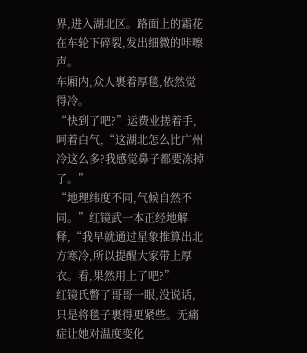界,进入湖北区。路面上的霜花在车轮下碎裂,发出细微的咔嚓声。
车厢内,众人裹着厚毯,依然觉得冷。
“快到了吧?”运费业搓着手,呵着白气,“这湖北怎么比广州冷这么多?我感觉鼻子都要冻掉了。”
“地理纬度不同,气候自然不同。”红镜武一本正经地解释,“我早就通过星象推算出北方寒冷,所以提醒大家带上厚衣。看,果然用上了吧?”
红镜氏瞥了哥哥一眼,没说话,只是将毯子裹得更紧些。无痛症让她对温度变化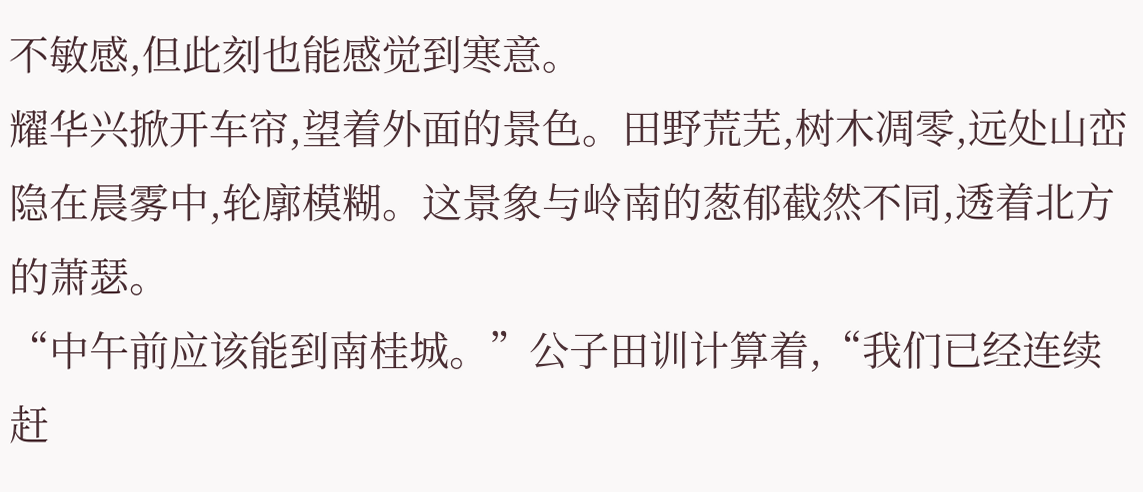不敏感,但此刻也能感觉到寒意。
耀华兴掀开车帘,望着外面的景色。田野荒芜,树木凋零,远处山峦隐在晨雾中,轮廓模糊。这景象与岭南的葱郁截然不同,透着北方的萧瑟。
“中午前应该能到南桂城。”公子田训计算着,“我们已经连续赶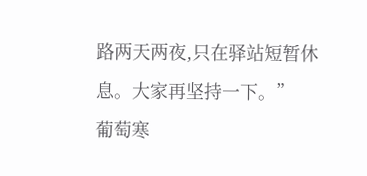路两天两夜,只在驿站短暂休息。大家再坚持一下。”
葡萄寒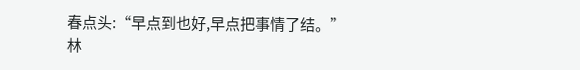春点头:“早点到也好,早点把事情了结。”
林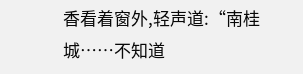香看着窗外,轻声道:“南桂城……不知道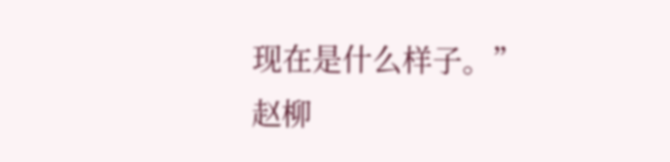现在是什么样子。”
赵柳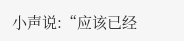小声说:“应该已经